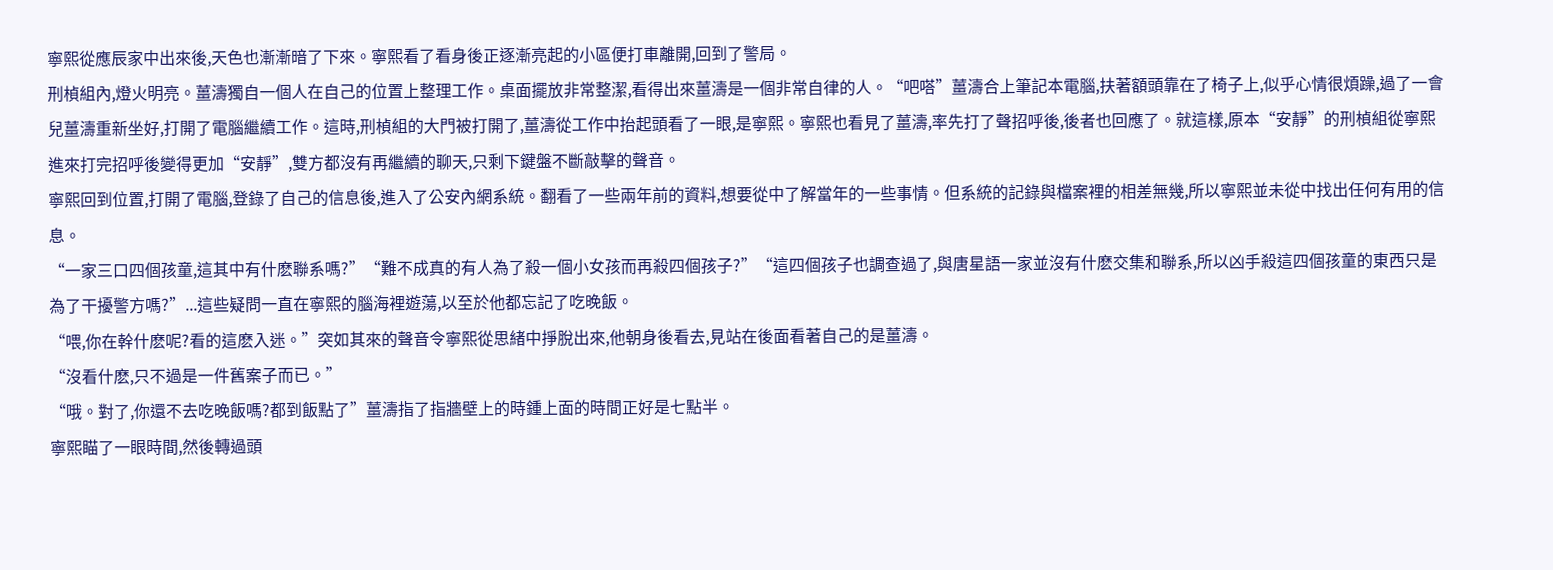寧熙從應辰家中出來後,天色也漸漸暗了下來。寧熙看了看身後正逐漸亮起的小區便打車離開,回到了警局。
刑楨組內,燈火明亮。薑濤獨自一個人在自己的位置上整理工作。桌面擺放非常整潔,看得出來薑濤是一個非常自律的人。“吧嗒”薑濤合上筆記本電腦,扶著額頭靠在了椅子上,似乎心情很煩躁,過了一會兒薑濤重新坐好,打開了電腦繼續工作。這時,刑楨組的大門被打開了,薑濤從工作中抬起頭看了一眼,是寧熙。寧熙也看見了薑濤,率先打了聲招呼後,後者也回應了。就這樣,原本“安靜”的刑楨組從寧熙進來打完招呼後變得更加“安靜”,雙方都沒有再繼續的聊天,只剩下鍵盤不斷敲擊的聲音。
寧熙回到位置,打開了電腦,登錄了自己的信息後,進入了公安內網系統。翻看了一些兩年前的資料,想要從中了解當年的一些事情。但系統的記錄與檔案裡的相差無幾,所以寧熙並未從中找出任何有用的信息。
“一家三口四個孩童,這其中有什麽聯系嗎?”“難不成真的有人為了殺一個小女孩而再殺四個孩子?”“這四個孩子也調查過了,與唐星語一家並沒有什麽交集和聯系,所以凶手殺這四個孩童的東西只是為了干擾警方嗎?”...這些疑問一直在寧熙的腦海裡遊蕩,以至於他都忘記了吃晚飯。
“喂,你在幹什麽呢?看的這麽入迷。”突如其來的聲音令寧熙從思緒中掙脫出來,他朝身後看去,見站在後面看著自己的是薑濤。
“沒看什麽,只不過是一件舊案子而已。”
“哦。對了,你還不去吃晚飯嗎?都到飯點了”薑濤指了指牆壁上的時鍾上面的時間正好是七點半。
寧熙瞄了一眼時間,然後轉過頭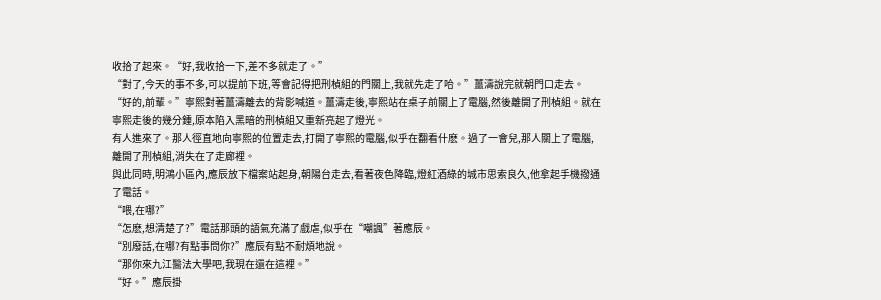收拾了起來。“好,我收拾一下,差不多就走了。”
“對了,今天的事不多,可以提前下班,等會記得把刑楨組的門關上,我就先走了哈。”薑濤說完就朝門口走去。
“好的,前輩。”寧熙對著薑濤離去的背影喊道。薑濤走後,寧熙站在桌子前關上了電腦,然後離開了刑楨組。就在寧熙走後的幾分鍾,原本陷入黑暗的刑楨組又重新亮起了燈光。
有人進來了。那人徑直地向寧熙的位置走去,打開了寧熙的電腦,似乎在翻看什麽。過了一會兒,那人關上了電腦,離開了刑楨組,消失在了走廊裡。
與此同時,明鴻小區內,應辰放下檔案站起身,朝陽台走去,看著夜色降臨,燈紅酒綠的城市思索良久,他拿起手機撥通了電話。
“喂,在哪?”
“怎麽,想清楚了?”電話那頭的語氣充滿了戲虐,似乎在“嘲諷”著應辰。
“別廢話,在哪?有點事問你?”應辰有點不耐煩地說。
“那你來九江醫法大學吧,我現在還在這裡。”
“好。”應辰掛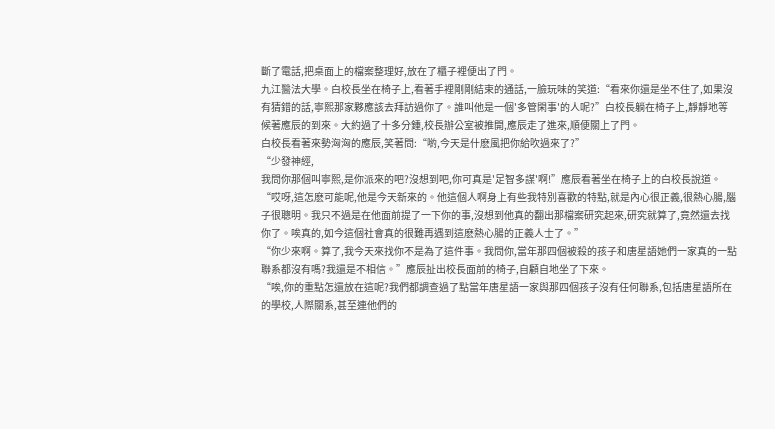斷了電話,把桌面上的檔案整理好,放在了櫃子裡便出了門。
九江醫法大學。白校長坐在椅子上,看著手裡剛剛結束的通話,一臉玩味的笑道:“看來你還是坐不住了,如果沒有猜錯的話,寧熙那家夥應該去拜訪過你了。誰叫他是一個'多管閑事'的人呢?”白校長躺在椅子上,靜靜地等候著應辰的到來。大約過了十多分鍾,校長辦公室被推開,應辰走了進來,順便關上了門。
白校長看著來勢洶洶的應辰,笑著問:“喲,今天是什麽風把你給吹過來了?”
“少發神經,
我問你那個叫寧熙,是你派來的吧?沒想到吧,你可真是'足智多謀'啊!”應辰看著坐在椅子上的白校長說道。 “哎呀,這怎麽可能呢,他是今天新來的。他這個人啊身上有些我特別喜歡的特點,就是內心很正義,很熱心腸,腦子很聰明。我只不過是在他面前提了一下你的事,沒想到他真的翻出那檔案研究起來,研究就算了,竟然還去找你了。唉真的,如今這個社會真的很難再遇到這麽熱心腸的正義人士了。”
“你少來啊。算了,我今天來找你不是為了這件事。我問你,當年那四個被殺的孩子和唐星語她們一家真的一點聯系都沒有嗎?我還是不相信。”應辰扯出校長面前的椅子,自顧自地坐了下來。
“唉,你的重點怎還放在這呢?我們都調查過了點當年唐星語一家與那四個孩子沒有任何聯系,包括唐星語所在的學校,人際關系,甚至連他們的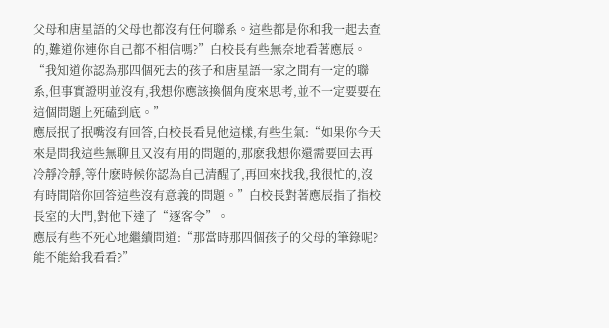父母和唐星語的父母也都沒有任何聯系。這些都是你和我一起去查的,難道你連你自己都不相信嗎?”白校長有些無奈地看著應辰。
“我知道你認為那四個死去的孩子和唐星語一家之間有一定的聯系,但事實證明並沒有,我想你應該換個角度來思考,並不一定要要在這個問題上死磕到底。”
應辰抿了抿嘴沒有回答,白校長看見他這樣,有些生氣:“如果你今天來是問我這些無聊且又沒有用的問題的,那麽我想你還需要回去再冷靜冷靜,等什麽時候你認為自己清醒了,再回來找我,我很忙的,沒有時間陪你回答這些沒有意義的問題。”白校長對著應辰指了指校長室的大門,對他下達了“逐客令”。
應辰有些不死心地繼續問道:“那當時那四個孩子的父母的筆錄呢?能不能給我看看?”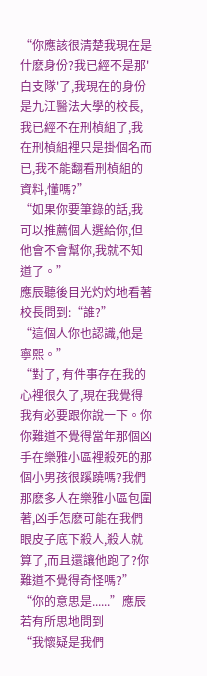“你應該很清楚我現在是什麽身份?我已經不是那'白支隊'了,我現在的身份是九江醫法大學的校長,我已經不在刑楨組了,我在刑楨組裡只是掛個名而已,我不能翻看刑楨組的資料,懂嗎?”
“如果你要筆錄的話,我可以推薦個人選給你,但他會不會幫你,我就不知道了。”
應辰聽後目光灼灼地看著校長問到:“誰?”
“這個人你也認識,他是寧熙。”
“對了, 有件事存在我的心裡很久了,現在我覺得我有必要跟你說一下。你你難道不覺得當年那個凶手在樂雅小區裡殺死的那個小男孩很蹊蹺嗎?我們那麽多人在樂雅小區包圍著,凶手怎麽可能在我們眼皮子底下殺人,殺人就算了,而且還讓他跑了?你難道不覺得奇怪嗎?”
“你的意思是......”應辰若有所思地問到
“我懷疑是我們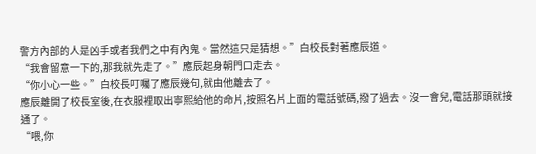警方內部的人是凶手或者我們之中有內鬼。當然這只是猜想。”白校長對著應辰道。
“我會留意一下的,那我就先走了。”應辰起身朝門口走去。
“你小心一些。”白校長叮囑了應辰幾句,就由他離去了。
應辰離開了校長室後,在衣服裡取出寧熙給他的命片,按照名片上面的電話號碼,撥了過去。沒一會兒,電話那頭就接通了。
“喂,你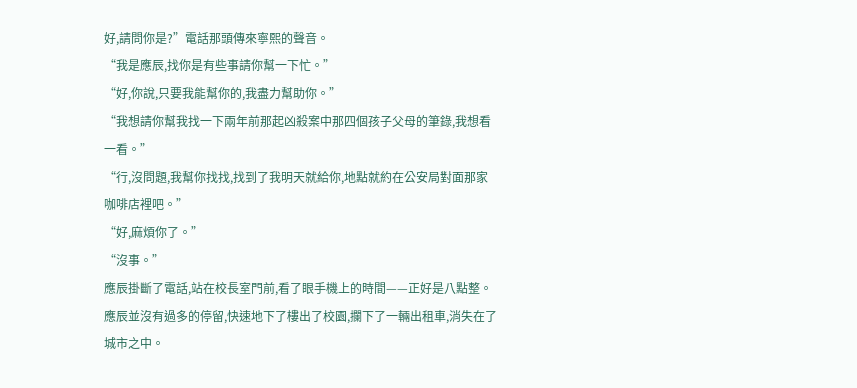好,請問你是?”電話那頭傳來寧熙的聲音。
“我是應辰,找你是有些事請你幫一下忙。”
“好,你說,只要我能幫你的,我盡力幫助你。”
“我想請你幫我找一下兩年前那起凶殺案中那四個孩子父母的筆錄,我想看一看。”
“行,沒問題,我幫你找找,找到了我明天就給你,地點就約在公安局對面那家咖啡店裡吧。”
“好,麻煩你了。”
“沒事。”
應辰掛斷了電話,站在校長室門前,看了眼手機上的時間——正好是八點整。應辰並沒有過多的停留,快速地下了樓出了校園,攔下了一輛出租車,消失在了城市之中。